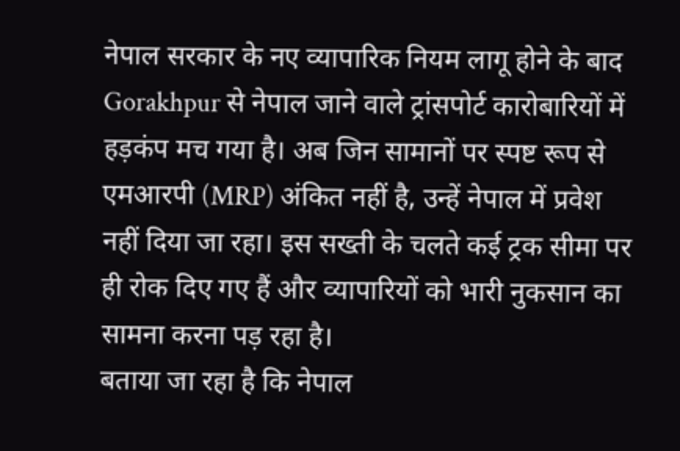नेपाल सरकार के नए व्यापारिक नियम लागू होने के बाद Gorakhpur से नेपाल जाने वाले ट्रांसपोर्ट कारोबारियों में हड़कंप मच गया है। अब जिन सामानों पर स्पष्ट रूप से एमआरपी (MRP) अंकित नहीं है, उन्हें नेपाल में प्रवेश नहीं दिया जा रहा। इस सख्ती के चलते कई ट्रक सीमा पर ही रोक दिए गए हैं और व्यापारियों को भारी नुकसान का सामना करना पड़ रहा है।
बताया जा रहा है कि नेपाल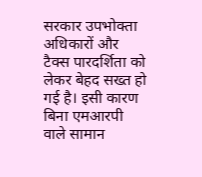सरकार उपभोक्ता अधिकारों और टैक्स पारदर्शिता को लेकर बेहद सख्त हो गई है। इसी कारण बिना एमआरपी वाले सामान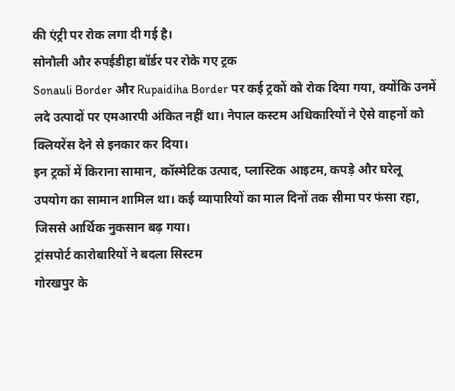की एंट्री पर रोक लगा दी गई है।
सोनौली और रुपईडीहा बॉर्डर पर रोके गए ट्रक
Sonauli Border और Rupaidiha Border पर कई ट्रकों को रोक दिया गया, क्योंकि उनमें लदे उत्पादों पर एमआरपी अंकित नहीं था। नेपाल कस्टम अधिकारियों ने ऐसे वाहनों को क्लियरेंस देने से इनकार कर दिया।
इन ट्रकों में किराना सामान, कॉस्मेटिक उत्पाद, प्लास्टिक आइटम, कपड़े और घरेलू उपयोग का सामान शामिल था। कई व्यापारियों का माल दिनों तक सीमा पर फंसा रहा, जिससे आर्थिक नुकसान बढ़ गया।
ट्रांसपोर्ट कारोबारियों ने बदला सिस्टम
गोरखपुर के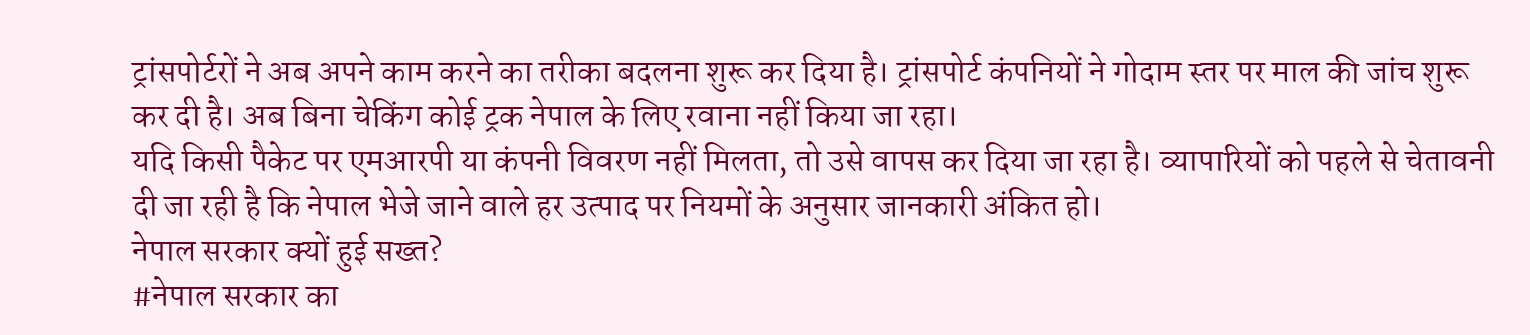ट्रांसपोर्टरों ने अब अपने काम करने का तरीका बदलना शुरू कर दिया है। ट्रांसपोर्ट कंपनियों ने गोदाम स्तर पर माल की जांच शुरू कर दी है। अब बिना चेकिंग कोई ट्रक नेपाल के लिए रवाना नहीं किया जा रहा।
यदि किसी पैकेट पर एमआरपी या कंपनी विवरण नहीं मिलता, तो उसे वापस कर दिया जा रहा है। व्यापारियों को पहले से चेतावनी दी जा रही है कि नेपाल भेजे जाने वाले हर उत्पाद पर नियमों के अनुसार जानकारी अंकित हो।
नेपाल सरकार क्यों हुई सख्त?
#नेपाल सरकार का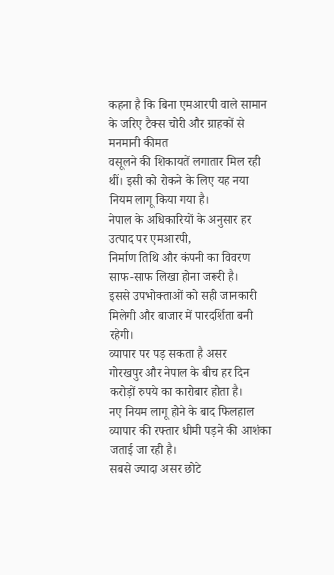कहना है कि बिना एमआरपी वाले सामान के जरिए टैक्स चोरी और ग्राहकों से मनमानी कीमत
वसूलने की शिकायतें लगातार मिल रही थीं। इसी को रोकने के लिए यह नया नियम लागू किया गया है।
नेपाल के अधिकारियों के अनुसार हर उत्पाद पर एमआरपी,
निर्माण तिथि और कंपनी का विवरण साफ-साफ लिखा होना जरूरी है।
इससे उपभोक्ताओं को सही जानकारी मिलेगी और बाजार में पारदर्शिता बनी रहेगी।
व्यापार पर पड़ सकता है असर
गोरखपुर और नेपाल के बीच हर दिन करोड़ों रुपये का कारोबार होता है।
नए नियम लागू होने के बाद फिलहाल व्यापार की रफ्तार धीमी पड़ने की आशंका जताई जा रही है।
सबसे ज्यादा असर छोटे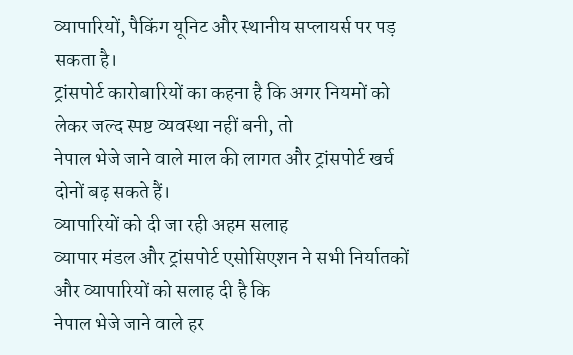व्यापारियों, पैकिंग यूनिट और स्थानीय सप्लायर्स पर पड़ सकता है।
ट्रांसपोर्ट कारोबारियों का कहना है कि अगर नियमों को लेकर जल्द स्पष्ट व्यवस्था नहीं बनी, तो
नेपाल भेजे जाने वाले माल की लागत और ट्रांसपोर्ट खर्च दोनों बढ़ सकते हैं।
व्यापारियों को दी जा रही अहम सलाह
व्यापार मंडल और ट्रांसपोर्ट एसोसिएशन ने सभी निर्यातकों और व्यापारियों को सलाह दी है कि
नेपाल भेजे जाने वाले हर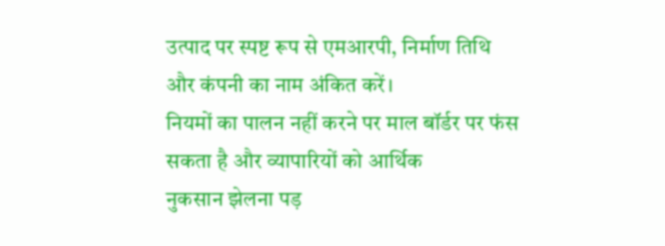उत्पाद पर स्पष्ट रूप से एमआरपी, निर्माण तिथि और कंपनी का नाम अंकित करें।
नियमों का पालन नहीं करने पर माल बॉर्डर पर फंस सकता है और व्यापारियों को आर्थिक
नुकसान झेलना पड़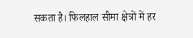सकता है। फिलहाल सीमा क्षेत्रों में हर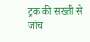ट्रक की सख्ती से जांच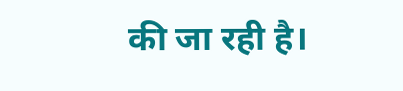की जा रही है।